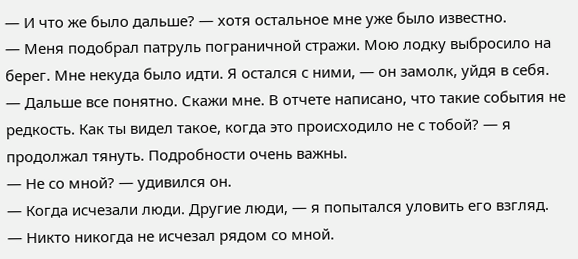— И что же было дальше? — хотя остальное мне уже было известно.
— Меня подобрал патруль пограничной стражи. Мою лодку выбросило на берег. Мне некуда было идти. Я остался с ними, — он замолк, уйдя в себя.
— Дальше все понятно. Скажи мне. В отчете написано, что такие события не редкость. Как ты видел такое, когда это происходило не с тобой? — я продолжал тянуть. Подробности очень важны.
— Не со мной? — удивился он.
— Когда исчезали люди. Другие люди, — я попытался уловить его взгляд.
— Никто никогда не исчезал рядом со мной.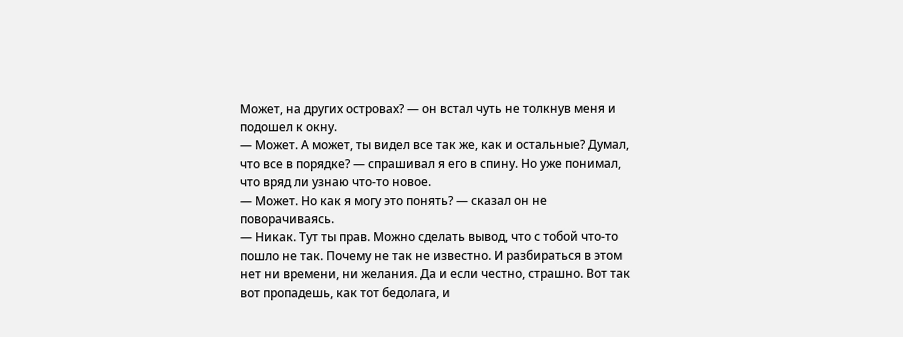Может, на других островах? — он встал чуть не толкнув меня и подошел к окну.
— Может. А может, ты видел все так же, как и остальные? Думал, что все в порядке? — спрашивал я его в спину. Но уже понимал, что вряд ли узнаю что-то новое.
— Может. Но как я могу это понять? — сказал он не поворачиваясь.
— Никак. Тут ты прав. Можно сделать вывод, что с тобой что-то пошло не так. Почему не так не известно. И разбираться в этом нет ни времени, ни желания. Да и если честно, страшно. Вот так вот пропадешь, как тот бедолага, и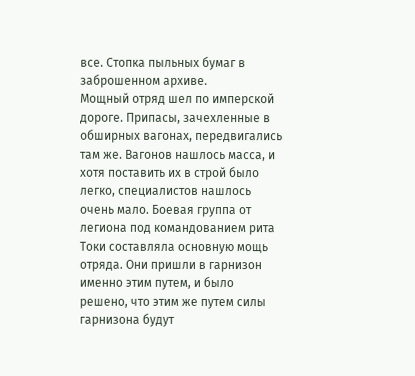все. Стопка пыльных бумаг в заброшенном архиве.
Мощный отряд шел по имперской дороге. Припасы, зачехленные в обширных вагонах, передвигались там же. Вагонов нашлось масса, и хотя поставить их в строй было легко, специалистов нашлось очень мало. Боевая группа от легиона под командованием рита Токи составляла основную мощь отряда. Они пришли в гарнизон именно этим путем, и было решено, что этим же путем силы гарнизона будут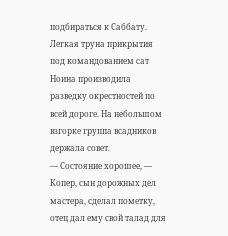подбираться к Саббату. Легкая труна прикрытия под командованием сат Ноина производила разведку окрестностей по всей дороге. На небольшом взгорке группа всадников держала совет.
— Состояние хорошее, — Копер, сын дорожных дел мастера, сделал пометку, отец дал ему свой талад для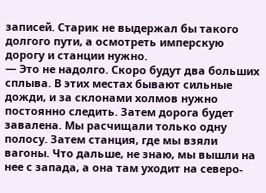записей. Старик не выдержал бы такого долгого пути, а осмотреть имперскую дорогу и станции нужно.
— Это не надолго. Скоро будут два больших сплыва. В этих местах бывают сильные дожди, и за склонами холмов нужно постоянно следить. Затем дорога будет завалена. Мы расчищали только одну полосу. Затем станция, где мы взяли вагоны. Что дальше, не знаю, мы вышли на нее с запада, а она там уходит на северо-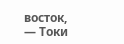восток, — Токи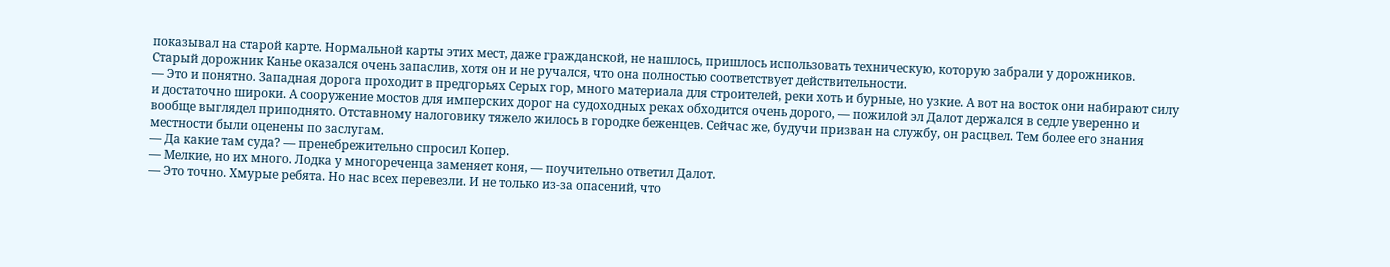показывал на старой карте. Нормальной карты этих мест, даже гражданской, не нашлось, пришлось использовать техническую, которую забрали у дорожников. Старый дорожник Канье оказался очень запаслив, хотя он и не ручался, что она полностью соответствует действительности.
— Это и понятно. Западная дорога проходит в предгорьях Серых гор, много материала для строителей, реки хоть и бурные, но узкие. А вот на восток они набирают силу и достаточно широки. А сооружение мостов для имперских дорог на судоходных реках обходится очень дорого, — пожилой эл Далот держался в седле уверенно и вообще выглядел приподнято. Отставному налоговику тяжело жилось в городке беженцев. Сейчас же, будучи призван на службу, он расцвел. Тем более его знания местности были оценены по заслугам.
— Да какие там суда? — пренебрежительно спросил Копер.
— Мелкие, но их много. Лодка у многореченца заменяет коня, — поучительно ответил Далот.
— Это точно. Хмурые ребята. Но нас всех перевезли. И не только из-за опасений, что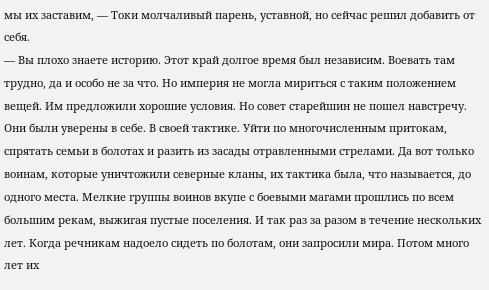мы их заставим, — Токи молчаливый парень, уставной, но сейчас решил добавить от себя.
— Вы плохо знаете историю. Этот край долгое время был независим. Воевать там трудно, да и особо не за что. Но империя не могла мириться с таким положением вещей. Им предложили хорошие условия. Но совет старейшин не пошел навстречу. Они были уверены в себе. В своей тактике. Уйти по многочисленным притокам, спрятать семьи в болотах и разить из засады отравленными стрелами. Да вот только воинам, которые уничтожили северные кланы, их тактика была, что называется, до одного места. Мелкие группы воинов вкупе с боевыми магами прошлись по всем большим рекам, выжигая пустые поселения. И так раз за разом в течение нескольких лет. Когда речникам надоело сидеть по болотам, они запросили мира. Потом много лет их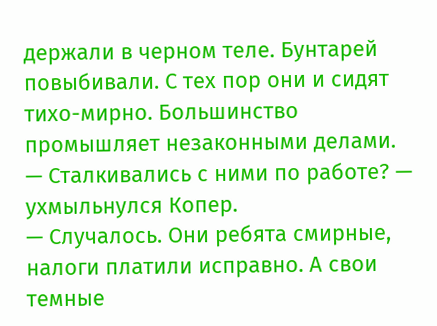держали в черном теле. Бунтарей повыбивали. С тех пор они и сидят тихо-мирно. Большинство промышляет незаконными делами.
— Сталкивались с ними по работе? — ухмыльнулся Копер.
— Случалось. Они ребята смирные, налоги платили исправно. А свои темные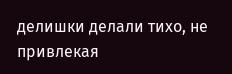делишки делали тихо, не привлекая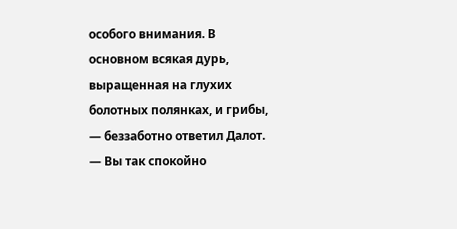особого внимания. В основном всякая дурь, выращенная на глухих болотных полянках, и грибы, — беззаботно ответил Далот.
— Вы так спокойно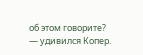об этом говорите? — удивился Копер.